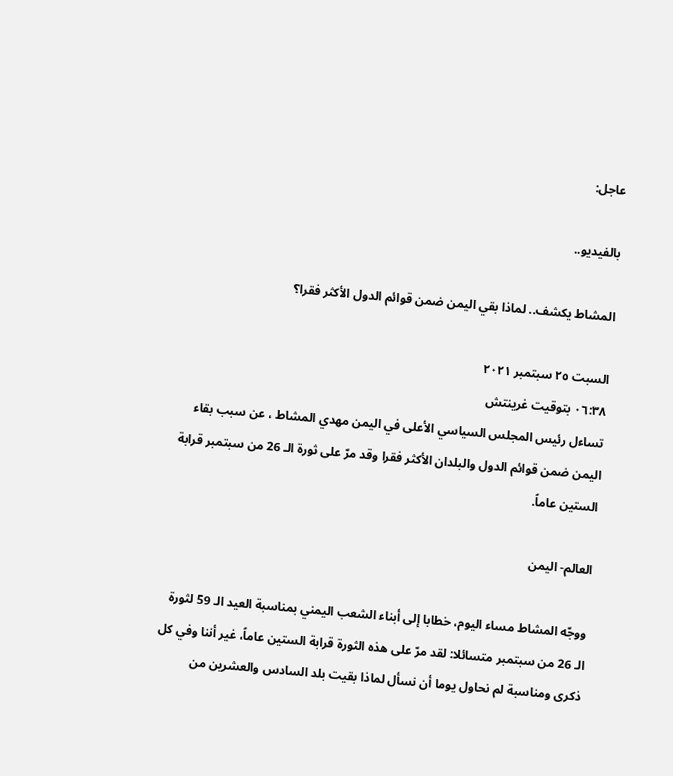عاجل:

بالفيديو..

المشاط يكشف.. لماذا بقي اليمن ضمن قوائم الدول الأكثر فقرا؟

السبت ٢٥ سبتمبر ٢٠٢١
٠٦:٣٨ بتوقيت غرينتش
تساءل رئيس المجلس السياسي الأعلى في اليمن مهدي المشاط ، عن سبب بقاء اليمن ضمن قوائم الدول والبلدان الأكثر فقرا وقد مرّ على ثورة الـ 26 من سبتمبر قرابة الستين عاماً.

العالم- اليمن

ووجّه المشاط مساء اليوم، خطابا إلى أبناء الشعب اليمني بمناسبة العيد الـ 59 لثورة الـ 26 من سبتمبر متسائلا: لقد مرّ على هذه الثورة قرابة الستين عاماً، غير أننا وفي كل ذكرى ومناسبة لم نحاول يوما أن نسأل لماذا بقيت بلد السادس والعشرين من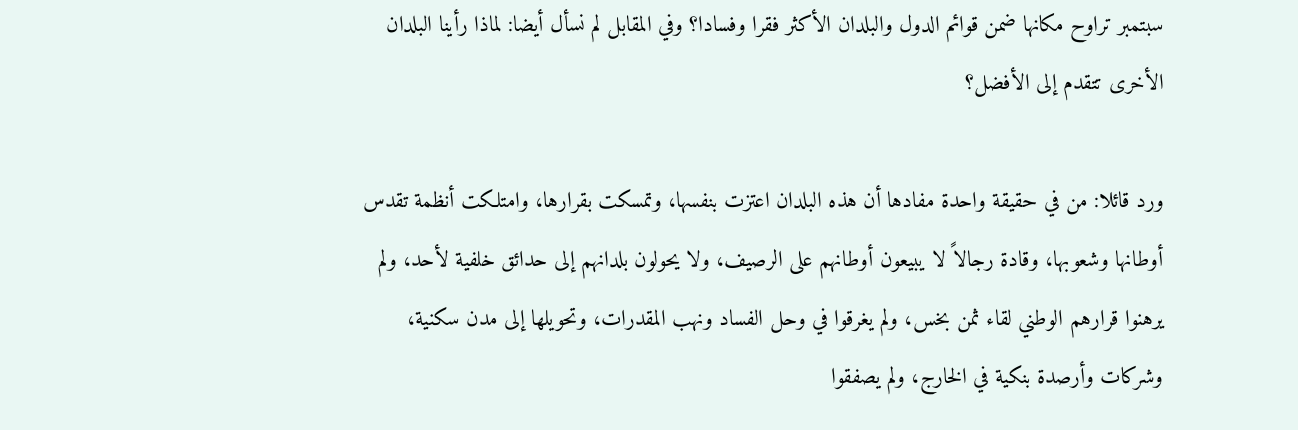سبتمبر تراوح مكانها ضمن قوائم الدول والبلدان الأكثر فقرا وفسادا؟ وفي المقابل لم نسأل أيضا: لماذا رأينا البلدان الأخرى تتقدم إلى الأفضل؟

ورد قائلا: من في حقيقة واحدة مفادها أن هذه البلدان اعتزت بنفسها، وتمسكت بقرارها، وامتلكت أنظمة تقدس أوطانها وشعوبها، وقادة رجالاً لا يبيعون أوطانهم على الرصيف، ولا يحولون بلدانهم إلى حدائق خلفية لأحد، ولم يرهنوا قرارهم الوطني لقاء ثمن بخس، ولم يغرقوا في وحل الفساد ونهب المقدرات، وتحويلها إلى مدن سكنية، وشركات وأرصدة بنكية في الخارج، ولم يصفقوا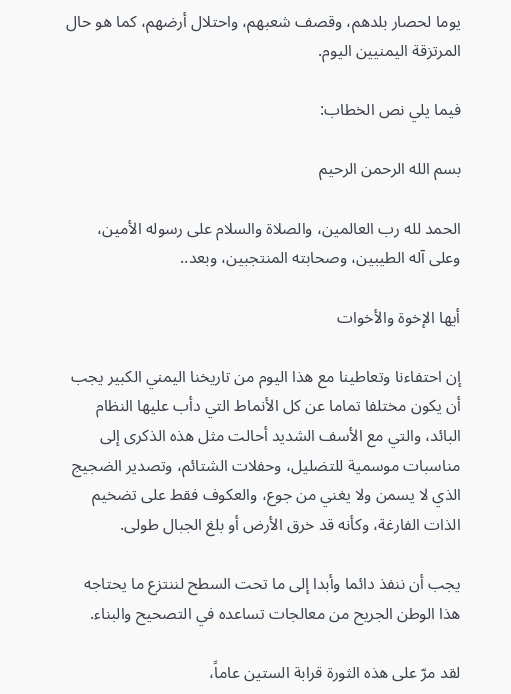يوما لحصار بلدهم، وقصف شعبهم، واحتلال أرضهم، كما هو حال المرتزقة اليمنيين اليوم.

فيما يلي نص الخطاب:

بسم الله الرحمن الرحيم

الحمد لله رب العالمين، والصلاة والسلام على رسوله الأمين، وعلى آله الطيبين، وصحابته المنتجبين، وبعد..

أيها الإخوة والأخوات

إن احتفاءنا وتعاطينا مع هذا اليوم من تاريخنا اليمني الكبير يجب أن يكون مختلفا تماما عن كل الأنماط التي دأب عليها النظام البائد، والتي مع الأسف الشديد أحالت مثل هذه الذكرى إلى مناسبات موسمية للتضليل، وحفلات الشتائم، وتصدير الضجيج الذي لا يسمن ولا يغني من جوع، والعكوف فقط على تضخيم الذات الفارغة، وكأنه قد خرق الأرض أو بلغ الجبال طولى.

يجب أن ننفذ دائما وأبدا إلى ما تحت السطح لننتزع ما يحتاجه هذا الوطن الجريح من معالجات تساعده في التصحيح والبناء.

لقد مرّ على هذه الثورة قرابة الستين عاماً،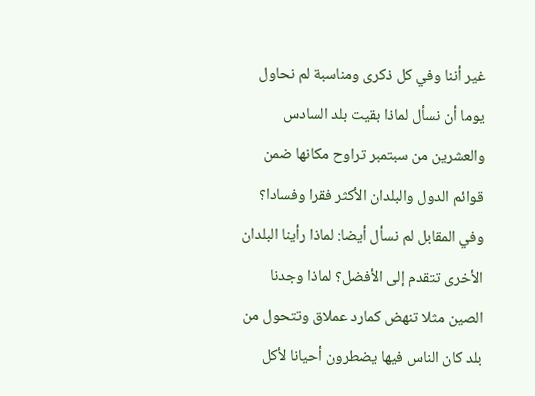غير أننا وفي كل ذكرى ومناسبة لم نحاول يوما أن نسأل لماذا بقيت بلد السادس والعشرين من سبتمبر تراوح مكانها ضمن قوائم الدول والبلدان الأكثر فقرا وفسادا؟ وفي المقابل لم نسأل أيضا: لماذا رأينا البلدان الأخرى تتقدم إلى الأفضل؟ لماذا وجدنا الصين مثلا تنهض كمارد عملاق وتتحول من بلد كان الناس فيها يضطرون أحيانا لأكل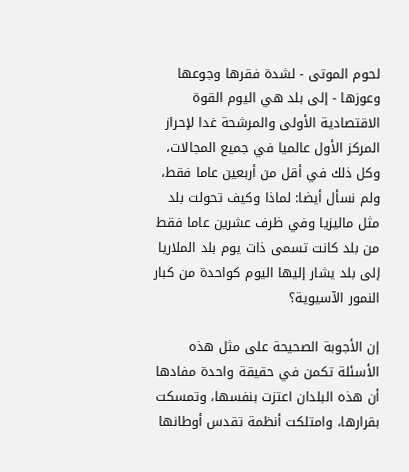لحوم الموتى - لشدة فقرها وجوعها وعوزها - إلى بلد هي اليوم القوة الاقتصادية الأولى والمرشحة غدا لإحراز المركز الأول عالميا في جميع المجالات، وكل ذلك في أقل من أربعين عاما فقط، ولم نسأل أيضا: لماذا وكيف تحولت بلد مثل ماليزيا وفي ظرف عشرين عاما فقط من بلد كانت تسمى ذات يوم بلد الملاريا إلى بلد يشار إليها اليوم كواحدة من كبار النمور الآسيوية؟

إن الأجوبة الصحيحة على مثل هذه الأسئلة تكمن في حقيقة واحدة مفادها أن هذه البلدان اعتزت بنفسها، وتمسكت بقرارها، وامتلكت أنظمة تقدس أوطانها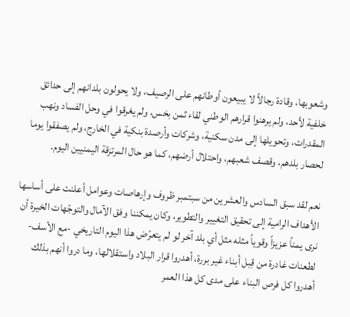وشعوبها، وقادة رجالاً لا يبيعون أوطانهم على الرصيف، ولا يحولون بلدانهم إلى حدائق خلفية لأحد، ولم يرهنوا قرارهم الوطني لقاء ثمن بخس، ولم يغرقوا في وحل الفساد ونهب المقدرات، وتحويلها إلى مدن سكنية، وشركات وأرصدة بنكية في الخارج، ولم يصفقوا يوما لحصار بلدهم، وقصف شعبهم، واحتلال أرضهم، كما هو حال المرتزقة اليمنيين اليوم.

نعم لقد سبق السادس والعشرين من سبتمبر ظروف وإرهاصات وعوامل أعلنت على أساسها الأهداف الرامية إلى تحقيق التغيير والتطوير، وكان يمكننا وفق الآمال والتوجّهات الخيرة أن نرى يمناً عزيزاً وقوياً مثله مثل أي بلد آخر لو لم يتعرّض هذا اليوم التاريخي -مع الأسف- لطعنات غادرة من قِبل أبناء غير بررة، أهدروا قرار البلاد واستقلالها، وما دروا أنهم بذلك أهدروا كل فرص البناء على مدى كل هذا العمر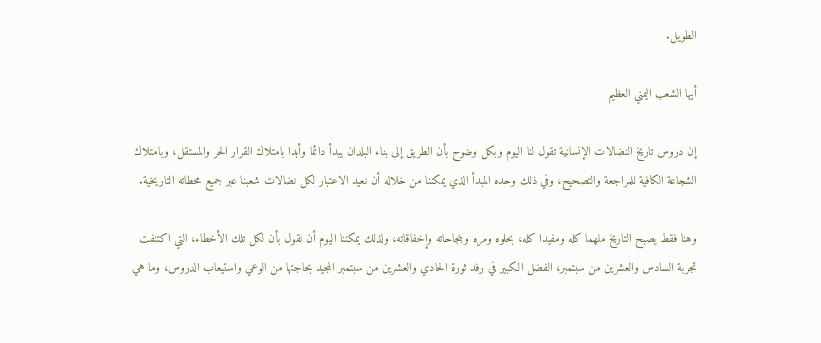الطويل.

أيها الشعب اليمني العظيم

إن دروس تاريخ النضالات الإنسانية تقول لنا اليوم وبكل وضوح بأن الطريق إلى بناء البلدان يبدأ دائما وأبدا بامتلاك القرار الحر والمستقل، وبامتلاك الشجاعة الكافية للمراجعة والتصحيح، وفي ذلك وحده المبدأ الذي يمكننا من خلاله أن نعيد الاعتبار لكل نضالات شعبنا عبر جميع محطاته التاريخية.

وهنا فقط يصبح التاريخ ملهما كله ومفيدا كله، بحلوه ومره وبنجاحاته وإخفاقاته، ولذلك يمكننا اليوم أن نقول بأن لكل تلك الأخطاء، التي اكتنفت تجربة السادس والعشرين من سبتمبر، الفضل الكبير في رفد ثورة الحادي والعشرين من سبتمبر المجيد بحاجتها من الوعي واستيعاب الدروس، وما هي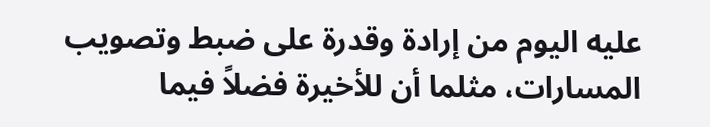عليه اليوم من إرادة وقدرة على ضبط وتصويب المسارات، مثلما أن للأخيرة فضلاً فيما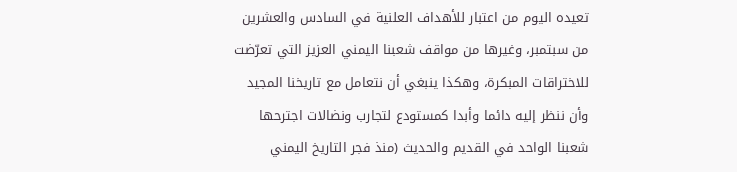تعيده اليوم من اعتبار للأهداف العلنية في السادس والعشرين من سبتمبر، وغيرها من مواقف شعبنا اليمني العزيز التي تعرّضت للاختراقات المبكرة، وهكذا ينبغي أن نتعامل مع تاريخنا المجيد وأن ننظر إليه دائما وأبدا كمستودع لتجارب ونضالات اجترحها شعبنا الواحد في القديم والحديث (منذ فجر التاريخ اليمني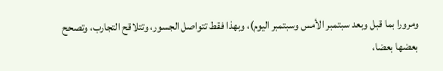ومرورا بما قبل وبعد سبتمبر الأمس وسبتمبر اليوم)، وبهذا فقط تتواصل الجسور، وتتلاقح التجارب، وتصحح بعضها بعضا،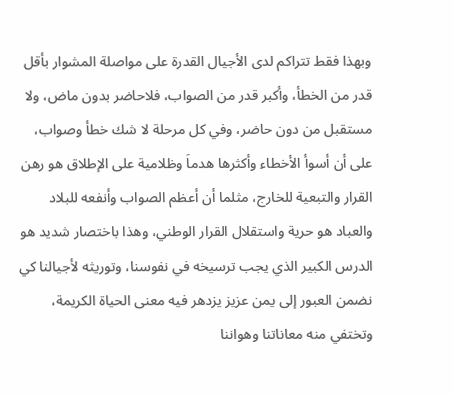وبهذا فقط تتراكم لدى الأجيال القدرة على مواصلة المشوار بأقل قدر من الخطأ، وأكبر قدر من الصواب، فلاحاضر بدون ماض، ولا مستقبل من دون حاضر، وفي كل مرحلة لا شك خطأ وصواب، على أن أسوأ الأخطاء وأكثرها هدماَ وظلامية على الإطلاق هو رهن القرار والتبعية للخارج، مثلما أن أعظم الصواب وأنفعه للبلاد والعباد هو حرية واستقلال القرار الوطني، وهذا باختصار شديد هو الدرس الكبير الذي يجب ترسيخه في نفوسنا، وتوريثه لأجيالنا كي نضمن العبور إلى يمن عزيز يزدهر فيه معنى الحياة الكريمة، وتختفي منه معاناتنا وهواننا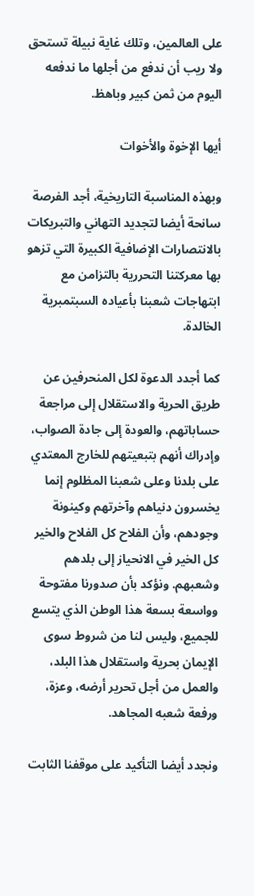على العالمين، وتلك غاية نبيلة تستحق ولا ريب أن ندفع من أجلها ما ندفعه اليوم من ثمن كبير وباهظ.

أيها الإخوة والأخوات

وبهذه المناسبة التاريخية، أجد الفرصة سانحة أيضا لتجديد التهاني والتبريكات بالانتصارات الإضافية الكبيرة التي تزهو بها معركتنا التحررية بالتزامن مع ابتهاجات شعبنا بأعياده السبتمبرية الخالدة.

كما أجدد الدعوة لكل المنحرفين عن طريق الحرية والاستقلال إلى مراجعة حساباتهم، والعودة إلى جادة الصواب، وإدراك أنهم بتبعيتهم للخارج المعتدي على بلدنا وعلى شعبنا المظلوم إنما يخسرون دنياهم وآخرتهم وكينونة وجودهم، وأن الفلاح كل الفلاح والخير كل الخير في الانحياز إلى بلدهم وشعبهم. ونؤكد بأن صدورنا مفتوحة وواسعة بسعة هذا الوطن الذي يتسع للجميع، وليس لنا من شروط سوى الإيمان بحرية واستقلال هذا البلد، والعمل من أجل تحرير أرضه، وعزة، ورفعة شعبه المجاهد.

ونجدد أيضا التأكيد على موقفنا الثابت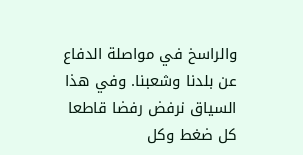والراسخ في مواصلة الدفاع عن بلدنا وشعبنا. وفي هذا السياق نرفض رفضا قاطعا كل ضغط وكل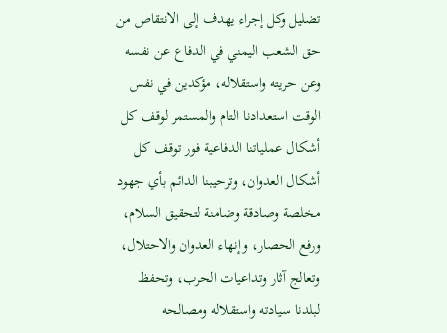تضليل وكل إجراء يهدف إلى الانتقاص من حق الشعب اليمني في الدفاع عن نفسه وعن حريته واستقلاله، مؤكدين في نفس الوقت استعدادنا التام والمستمر لوقف كل أشكال عملياتنا الدفاعية فور توقف كل أشكال العدوان، وترحيبنا الدائم بأي جهود مخلصة وصادقة وضامنة لتحقيق السلام، ورفع الحصار، وإنهاء العدوان والاحتلال، وتعالج آثار وتداعيات الحرب، وتحفظ لبلدنا سيادته واستقلاله ومصالحه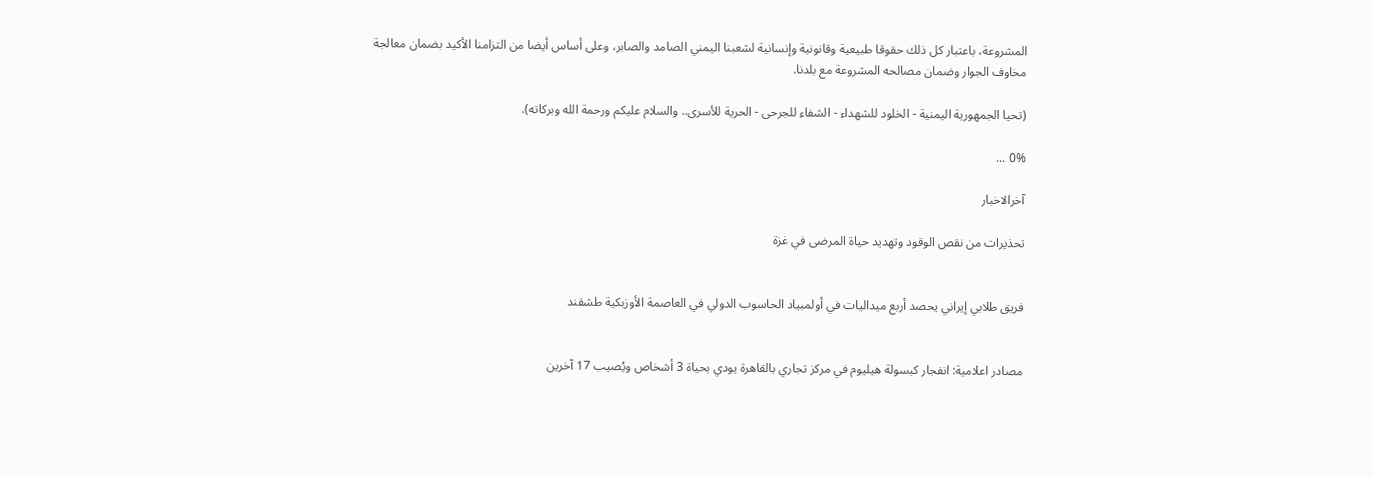المشروعة، باعتبار كل ذلك حقوقا طبيعية وقانونية وإنسانية لشعبنا اليمني الصامد والصابر، وعلى أساس أيضا من التزامنا الأكيد بضمان معالجة مخاوف الجوار وضمان مصالحه المشروعة مع بلدنا.

(تحيا الجمهورية اليمنية - الخلود للشهداء - الشفاء للجرحى - الحرية للأسرى.. والسلام عليكم ورحمة الله وبركاته).

0% ...

آخرالاخبار

تحذيرات من نقص الوقود وتهديد حياة المرضى في غزة


فريق طلابي إيراني يحصد أربع ميداليات في أولمبياد الحاسوب الدولي في العاصمة الأوزبكية طشقند


مصادر اعلامية: انفجار كبسولة هيليوم في مركز تجاري بالقاهرة يودي بحياة 3 أشخاص ويُصيب 17 آخرين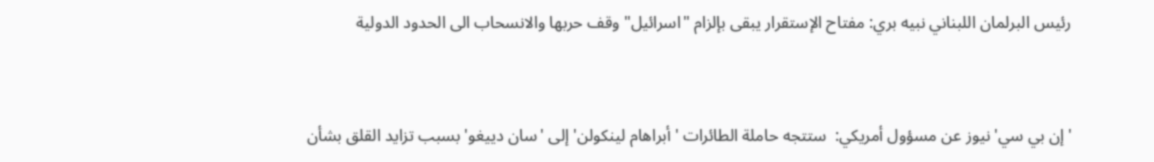رئيس البرلمان اللبناني نبيه بري: مفتاح الإستقرار يبقى بإلزام "اسرائيل" وقف حربها والانسحاب الى الحدود الدولية


'إن بي سي' نيوز عن مسؤول أمريكي:  ستتجه حاملة الطائرات 'أبراهام لينكولن' إلى 'سان دييغو' بسبب تزايد القلق بشأن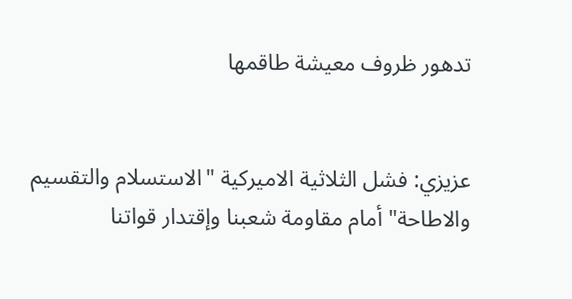تدهور ظروف معيشة طاقمها


عزيزي: فشل الثلاثية الاميركية "الاستسلام والتقسيم والاطاحة" أمام مقاومة شعبنا وإقتدار قواتنا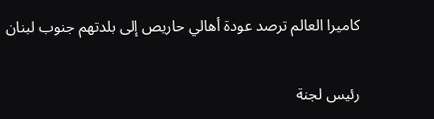كاميرا العالم ترصد عودة أهالي حاريص إلى بلدتهم جنوب لبنان


رئيس لجنة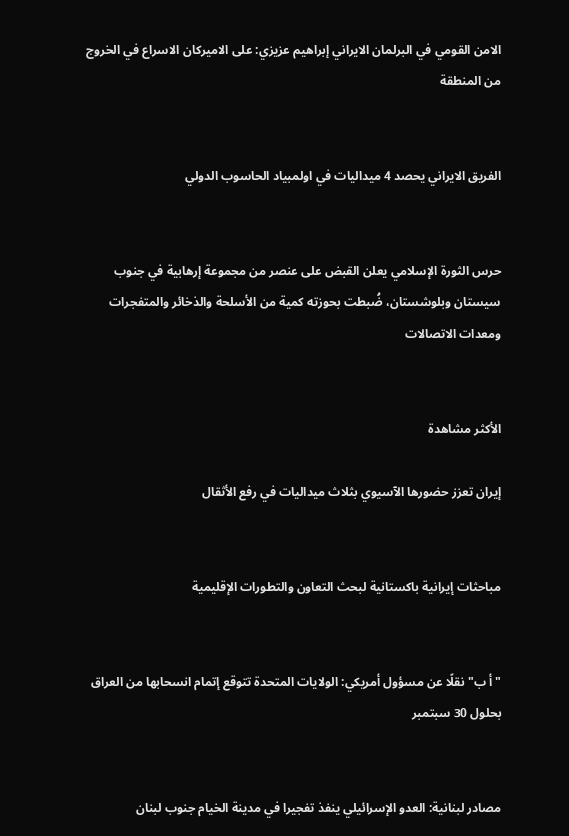الامن القومي في البرلمان الايراني إبراهيم عزيزي: على الاميركان الاسراع في الخروج من المنطقة


الفريق الايراني يحصد 4 ميداليات في اولمبياد الحاسوب الدولي


حرس الثورة الإسلامي يعلن القبض على عنصر من مجموعة إرهابية في جنوب سيستان وبلوشستان، ضُبطت بحوزته كمية من الأسلحة والذخائر والمتفجرات ومعدات الاتصالات


الأكثر مشاهدة

إيران تعزز حضورها الآسيوي بثلاث ميداليات في رفع الأثقال


مباحثات إيرانية باكستانية لبحث التعاون والتطورات الإقليمية


"أ ب" نقلًا عن مسؤول أمريكي: الولايات المتحدة تتوقع إتمام انسحابها من العراق بحلول 30 سبتمبر


مصادر لبنانية: العدو الإسرائيلي ينفذ تفجيرا في مدينة الخيام جنوب لبنان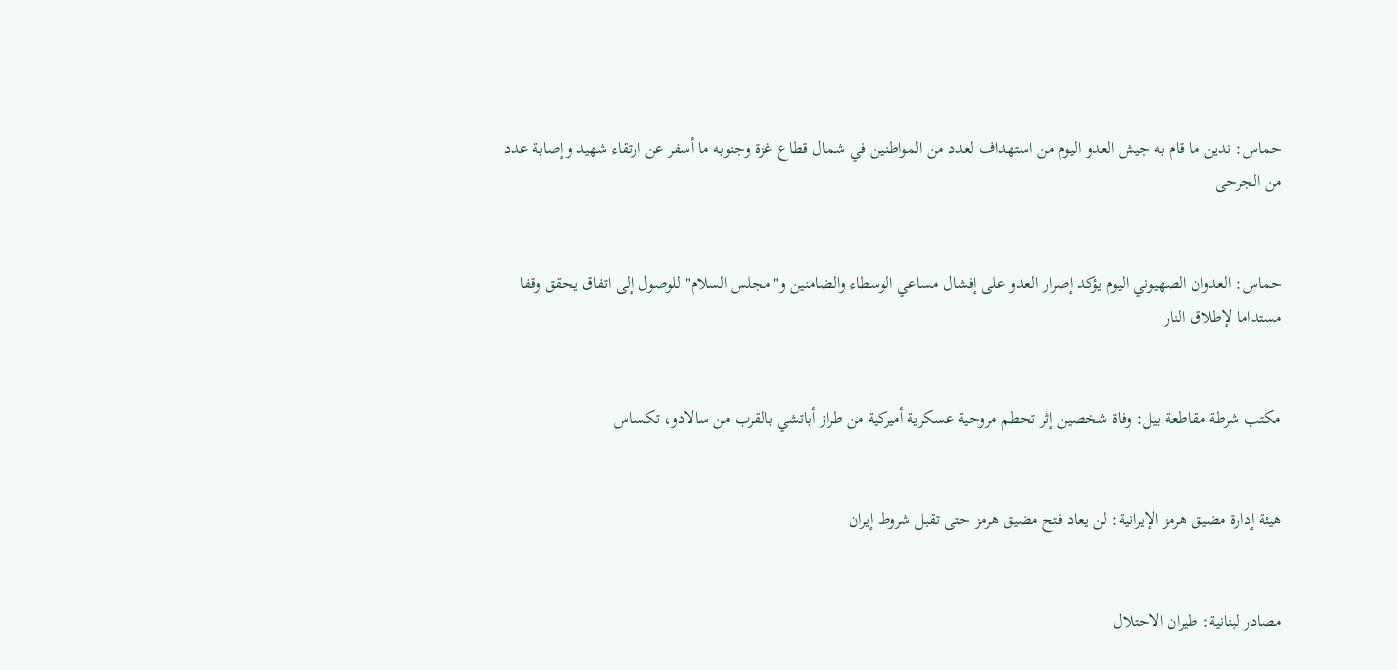حماس: ندين ما قام به جيش العدو اليوم من استهداف لعدد من المواطنين في شمال قطاع غزة وجنوبه ما أسفر عن ارتقاء شهيد وإصابة عدد من الجرحى


حماس: العدوان الصهيوني اليوم يؤكد إصرار العدو على إفشال مساعي الوسطاء والضامنين و"مجلس السلام" للوصول إلى اتفاق يحقق وقفا مستداما لإطلاق النار


مكتب شرطة مقاطعة بيل: وفاة شخصين إثر تحطم مروحية عسكرية أميركية من طراز أباتشي بالقرب من سالادو، تكساس


هيئة إدارة مضيق هرمز الإيرانية: لن يعاد فتح مضيق هرمز حتى تقبل شروط إيران


مصادر لبنانية: طيران الاحتلال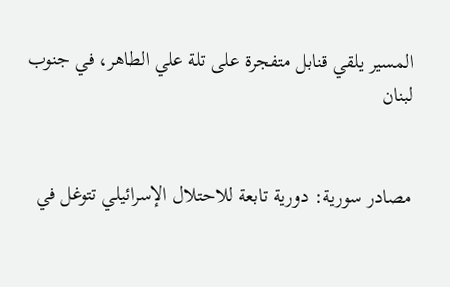المسير يلقي قنابل متفجرة على تلة علي الطاهر، في جنوب لبنان


مصادر سورية: دورية تابعة للاحتلال الإسرائيلي تتوغل في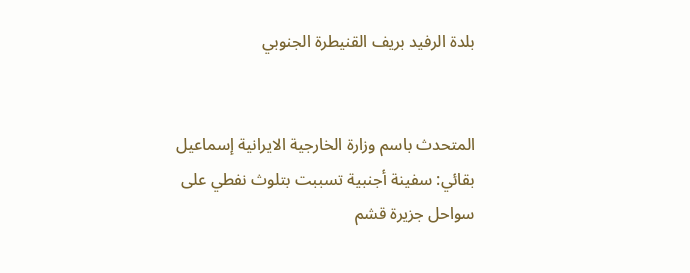بلدة الرفيد بريف القنيطرة الجنوبي


المتحدث باسم وزارة الخارجية الايرانية إسماعيل بقائي: سفينة أجنبية تسببت بتلوث نفطي على سواحل جزيرة قشم